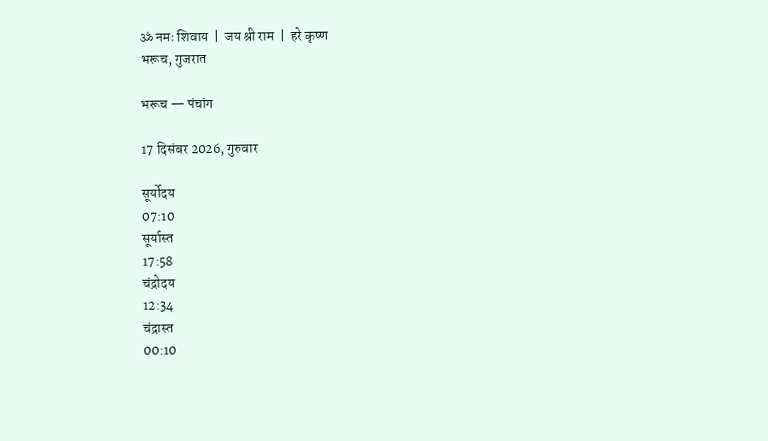ॐ नमः शिवाय  |  जय श्री राम  |  हरे कृष्ण
भरूच, गुजरात

भरूच — पंचांग

17 दिसंबर 2026, गुरुवार

सूर्योदय
07:10
सूर्यास्त
17:58
चंद्रोदय
12:34
चंद्रास्त
00:10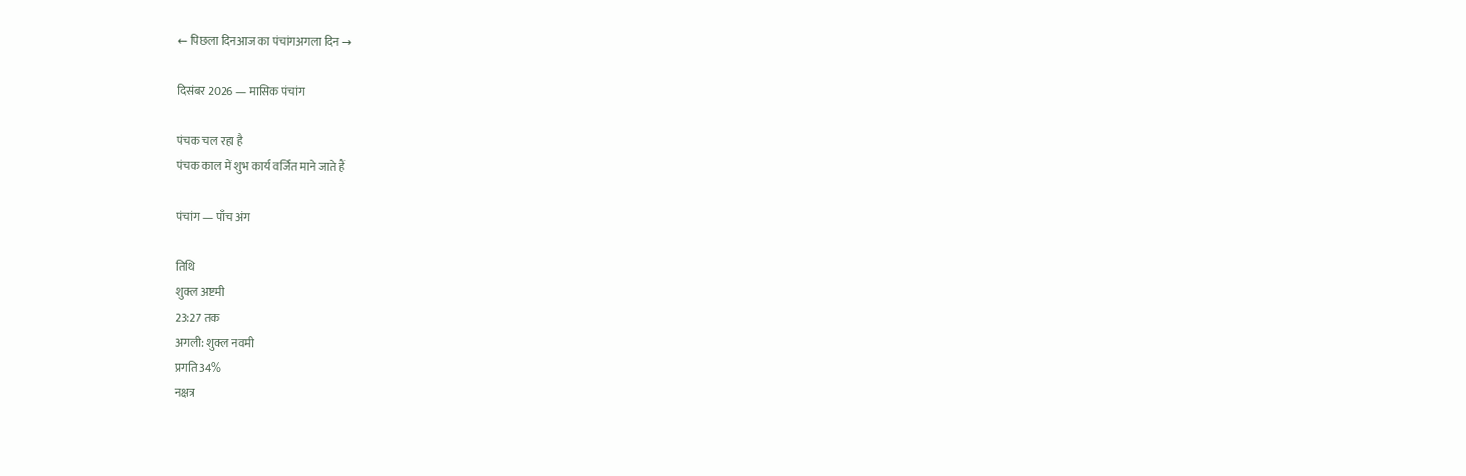← पिछला दिनआज का पंचांगअगला दिन →

दिसंबर 2026 — मासिक पंचांग

पंचक चल रहा है
पंचक काल में शुभ कार्य वर्जित माने जाते हैं

पंचांग — पाँच अंग

तिथि
शुक्ल अष्टमी
23:27 तक
अगली: शुक्ल नवमी
प्रगति34%
नक्षत्र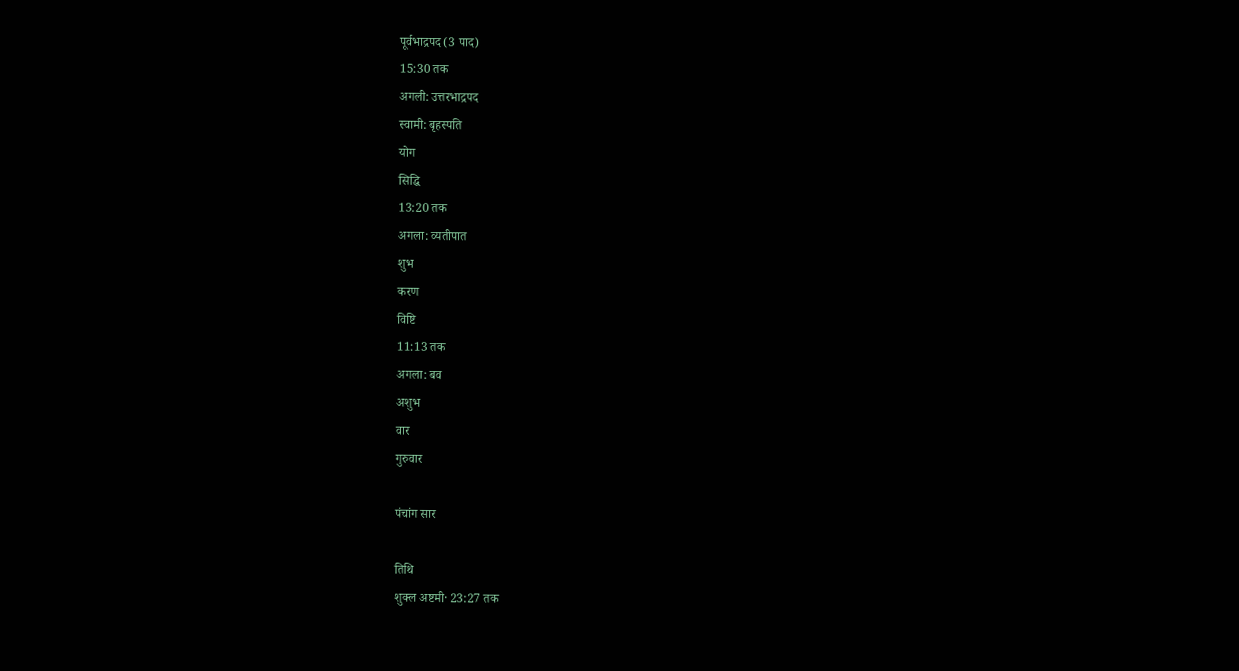पूर्वभाद्रपद (3 पाद)
15:30 तक
अगली: उत्तरभाद्रपद
स्वामी: बृहस्पति
योग
सिद्धि
13:20 तक
अगला: व्यतीपात
शुभ
करण
विष्टि
11:13 तक
अगला: बव
अशुभ
वार
गुरुवार

पंचांग सार

तिथि
शुक्ल अष्टमी· 23:27 तक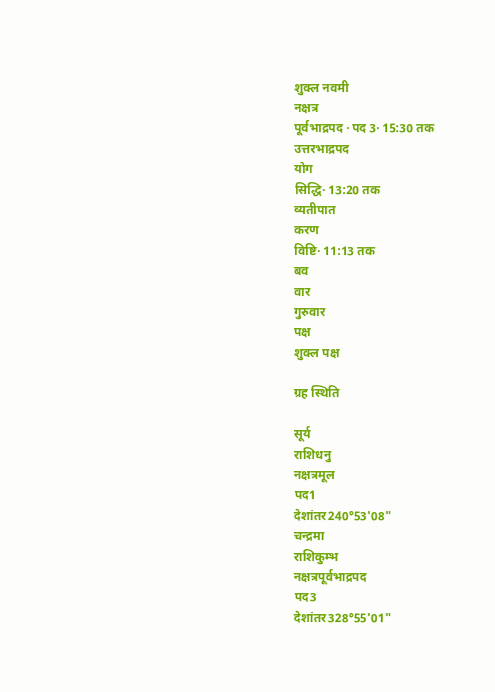शुक्ल नवमी
नक्षत्र
पूर्वभाद्रपद · पद 3· 15:30 तक
उत्तरभाद्रपद
योग
सिद्धि· 13:20 तक
व्यतीपात
करण
विष्टि· 11:13 तक
बव
वार
गुरुवार
पक्ष
शुक्ल पक्ष

ग्रह स्थिति

सूर्य
राशिधनु
नक्षत्रमूल
पद1
देशांतर240°53'08"
चन्द्रमा
राशिकुम्भ
नक्षत्रपूर्वभाद्रपद
पद3
देशांतर328°55'01"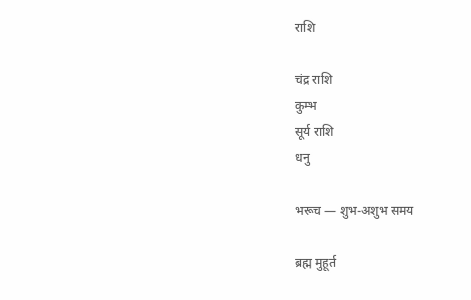राशि

चंद्र राशि
कुम्भ
सूर्य राशि
धनु

भरूच — शुभ-अशुभ समय

ब्रह्म मुहूर्त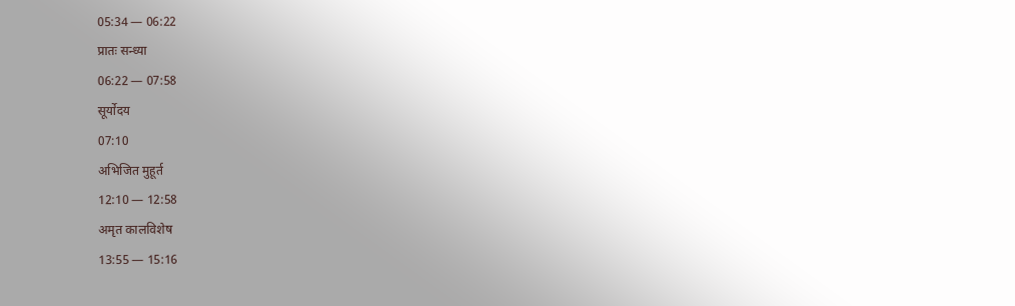05:34 — 06:22
प्रातः सन्ध्या
06:22 — 07:58
सूर्योदय
07:10
अभिजित मुहूर्त
12:10 — 12:58
अमृत कालविशेष
13:55 — 15:16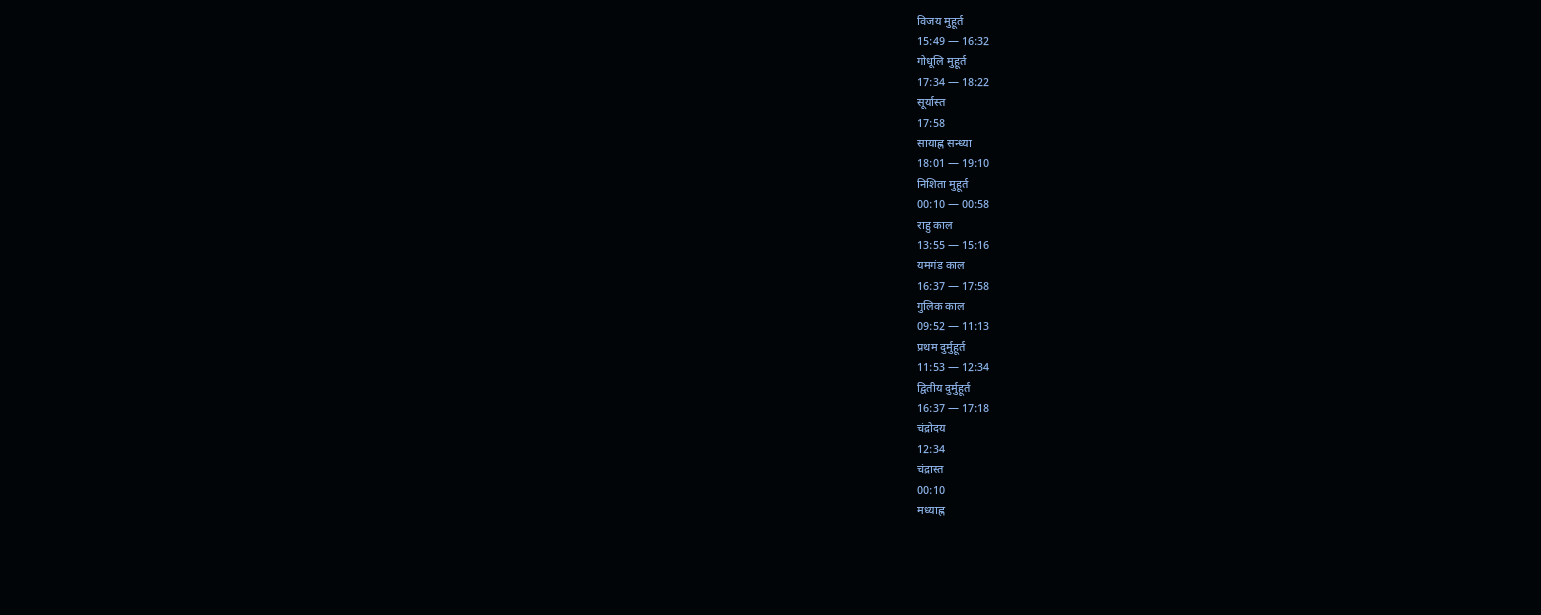विजय मुहूर्त
15:49 — 16:32
गोधूलि मुहूर्त
17:34 — 18:22
सूर्यास्त
17:58
सायाह्न सन्ध्या
18:01 — 19:10
निशिता मुहूर्त
00:10 — 00:58
राहु काल
13:55 — 15:16
यमगंड काल
16:37 — 17:58
गुलिक काल
09:52 — 11:13
प्रथम दुर्मुहूर्त
11:53 — 12:34
द्वितीय दुर्मुहूर्त
16:37 — 17:18
चंद्रोदय
12:34
चंद्रास्त
00:10
मध्याह्न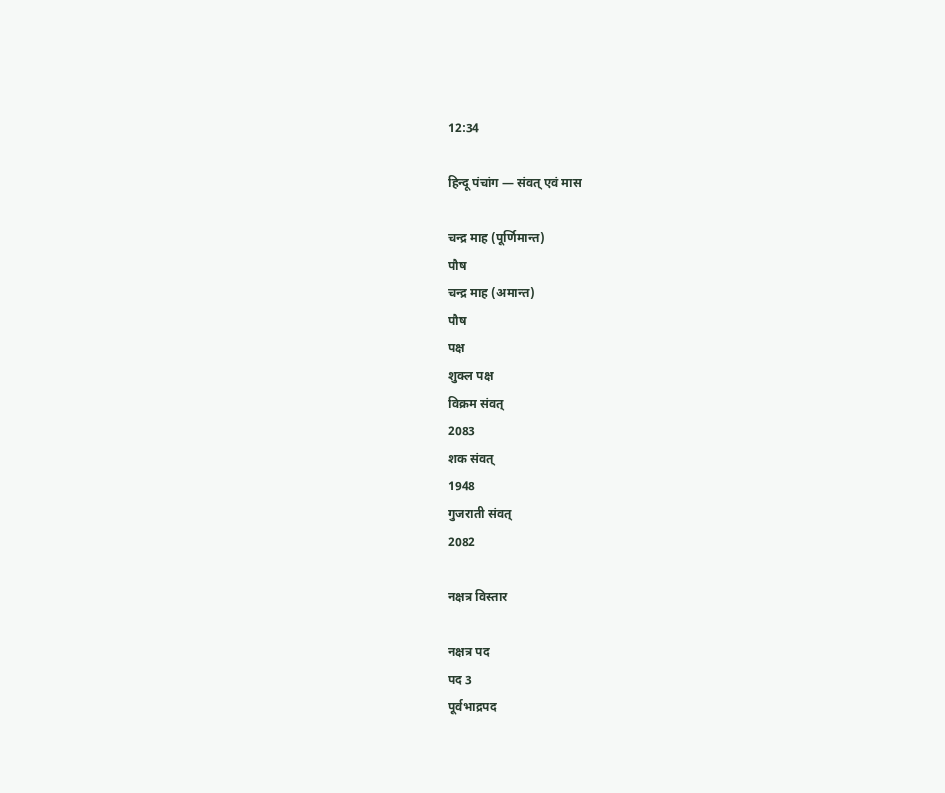12:34

हिन्दू पंचांग — संवत् एवं मास

चन्द्र माह (पूर्णिमान्त)
पौष
चन्द्र माह (अमान्त)
पौष
पक्ष
शुक्ल पक्ष
विक्रम संवत्
2083
शक संवत्
1948
गुजराती संवत्
2082

नक्षत्र विस्तार

नक्षत्र पद
पद 3
पूर्वभाद्रपद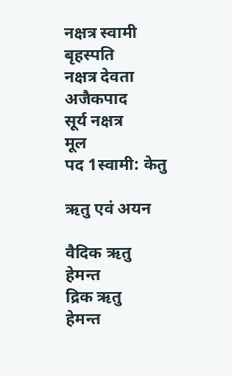नक्षत्र स्वामी
बृहस्पति
नक्षत्र देवता
अजैकपाद
सूर्य नक्षत्र
मूल
पद 1स्वामी: केतु

ऋतु एवं अयन

वैदिक ऋतु
हेमन्त
द्रिक ऋतु
हेमन्त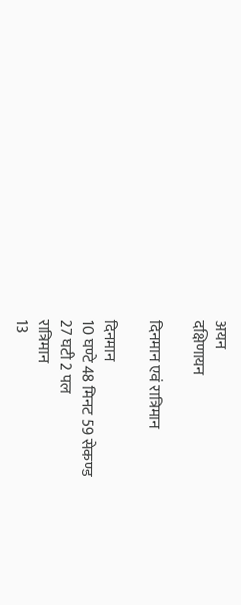अयन
दक्षिणायन

दिनमान एवं रात्रिमान

दिनमान
10 घण्टे 48 मिनट 59 सेकण्ड
27 घटी 2 पल
रात्रिमान
13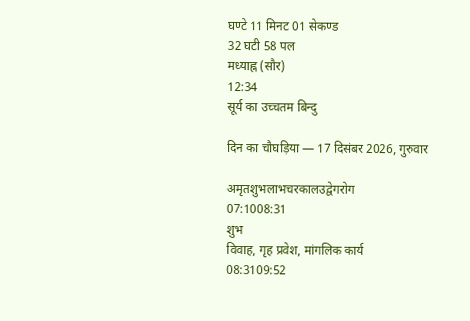घण्टे 11 मिनट 01 सेकण्ड
32 घटी 58 पल
मध्याह्न (सौर)
12:34
सूर्य का उच्चतम बिन्दु

दिन का चौघड़िया — 17 दिसंबर 2026, गुरुवार

अमृतशुभलाभचरकालउद्वेगरोग
07:1008:31
शुभ
विवाह, गृह प्रवेश, मांगलिक कार्य
08:3109:52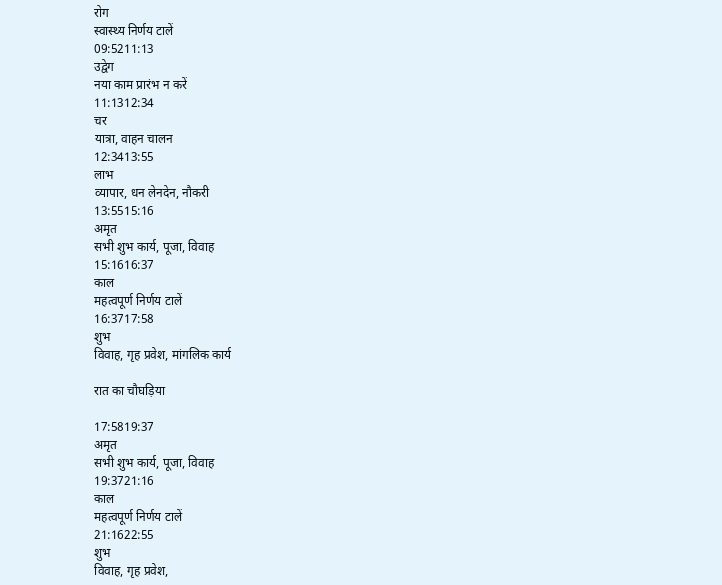रोग
स्वास्थ्य निर्णय टालें
09:5211:13
उद्वेग
नया काम प्रारंभ न करें
11:1312:34
चर
यात्रा, वाहन चालन
12:3413:55
लाभ
व्यापार, धन लेनदेन, नौकरी
13:5515:16
अमृत
सभी शुभ कार्य, पूजा, विवाह
15:1616:37
काल
महत्वपूर्ण निर्णय टालें
16:3717:58
शुभ
विवाह, गृह प्रवेश, मांगलिक कार्य

रात का चौघड़िया

17:5819:37
अमृत
सभी शुभ कार्य, पूजा, विवाह
19:3721:16
काल
महत्वपूर्ण निर्णय टालें
21:1622:55
शुभ
विवाह, गृह प्रवेश,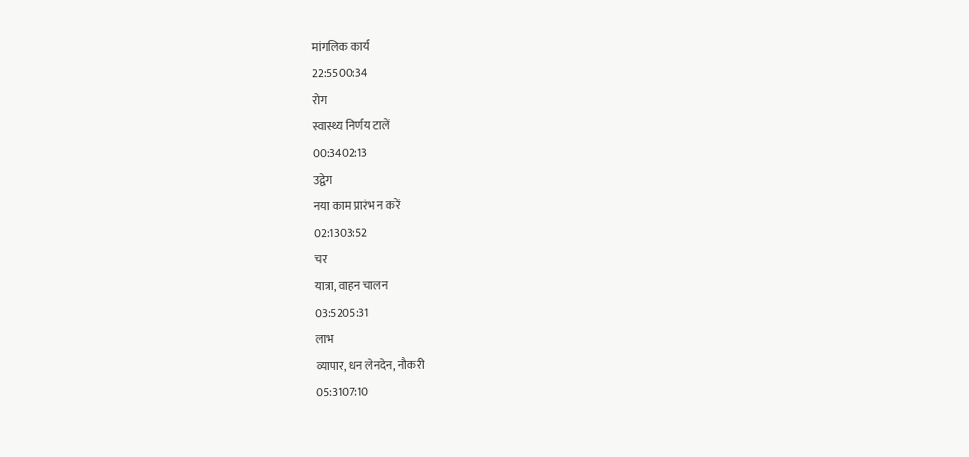मांगलिक कार्य
22:5500:34
रोग
स्वास्थ्य निर्णय टालें
00:3402:13
उद्वेग
नया काम प्रारंभ न करें
02:1303:52
चर
यात्रा, वाहन चालन
03:5205:31
लाभ
व्यापार, धन लेनदेन, नौकरी
05:3107:10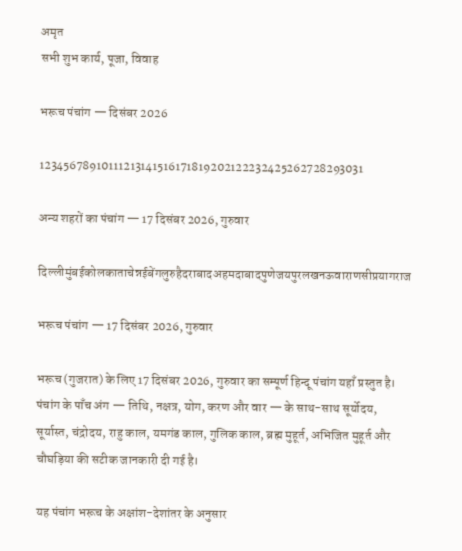अमृत
सभी शुभ कार्य, पूजा, विवाह

भरूच पंचांग — दिसंबर 2026

12345678910111213141516171819202122232425262728293031

अन्य शहरों का पंचांग — 17 दिसंबर 2026, गुरुवार

दिल्लीमुंबईकोलकाताचेन्नईबेंगलुरुहैदराबादअहमदाबादपुणेजयपुरलखनऊवाराणसीप्रयागराज

भरूच पंचांग — 17 दिसंबर 2026, गुरुवार

भरूच (गुजरात) के लिए 17 दिसंबर 2026, गुरुवार का सम्पूर्ण हिन्दू पंचांग यहाँ प्रस्तुत है। पंचांग के पाँच अंग — तिथि, नक्षत्र, योग, करण और वार — के साथ-साथ सूर्योदय, सूर्यास्त, चंद्रोदय, राहु काल, यमगंड काल, गुलिक काल, ब्रह्म मुहूर्त, अभिजित मुहूर्त और चौघड़िया की सटीक जानकारी दी गई है।

यह पंचांग भरूच के अक्षांश-देशांतर के अनुसार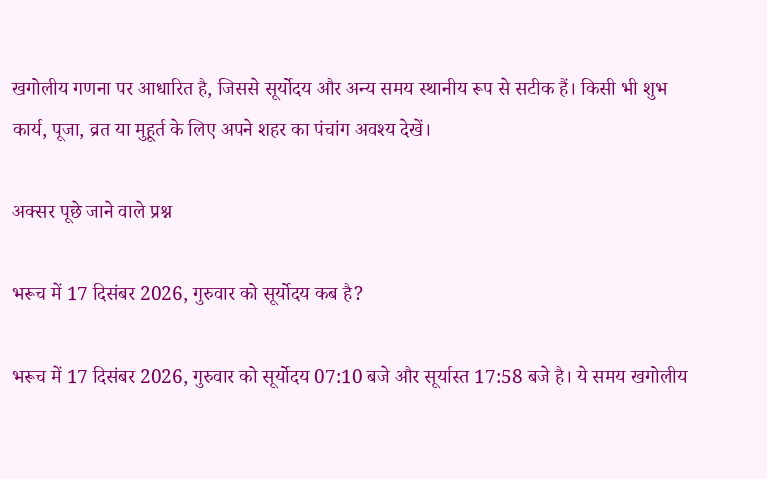खगोलीय गणना पर आधारित है, जिससे सूर्योदय और अन्य समय स्थानीय रूप से सटीक हैं। किसी भी शुभ कार्य, पूजा, व्रत या मुहूर्त के लिए अपने शहर का पंचांग अवश्य देखें।

अक्सर पूछे जाने वाले प्रश्न

भरूच में 17 दिसंबर 2026, गुरुवार को सूर्योदय कब है?

भरूच में 17 दिसंबर 2026, गुरुवार को सूर्योदय 07:10 बजे और सूर्यास्त 17:58 बजे है। ये समय खगोलीय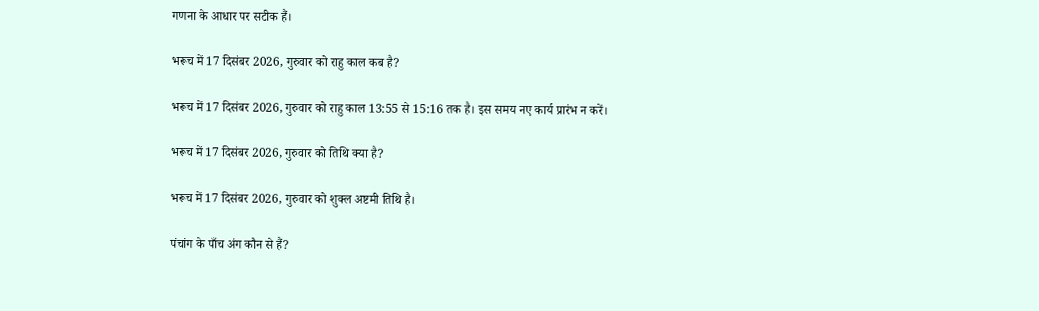गणना के आधार पर सटीक हैं।

भरूच में 17 दिसंबर 2026, गुरुवार को राहु काल कब है?

भरूच में 17 दिसंबर 2026, गुरुवार को राहु काल 13:55 से 15:16 तक है। इस समय नए कार्य प्रारंभ न करें।

भरूच में 17 दिसंबर 2026, गुरुवार को तिथि क्या है?

भरूच में 17 दिसंबर 2026, गुरुवार को शुक्ल अष्टमी तिथि है।

पंचांग के पाँच अंग कौन से हैं?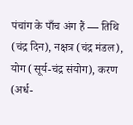पंचांग के पाँच अंग हैं — तिथि (चंद्र दिन), नक्षत्र (चंद्र मंडल), योग (सूर्य-चंद्र संयोग), करण (अर्ध-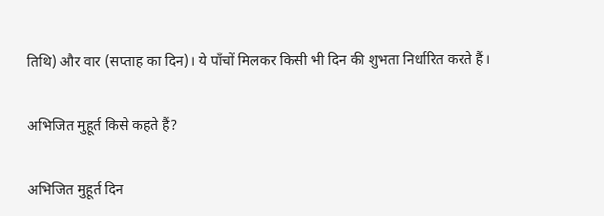तिथि) और वार (सप्ताह का दिन)। ये पाँचों मिलकर किसी भी दिन की शुभता निर्धारित करते हैं।

अभिजित मुहूर्त किसे कहते हैं?

अभिजित मुहूर्त दिन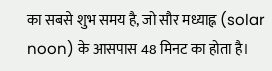का सबसे शुभ समय है, जो सौर मध्याह्न (solar noon) के आसपास 48 मिनट का होता है।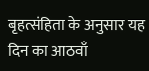बृहत्संहिता के अनुसार यह दिन का आठवाँ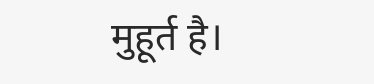मुहूर्त है।